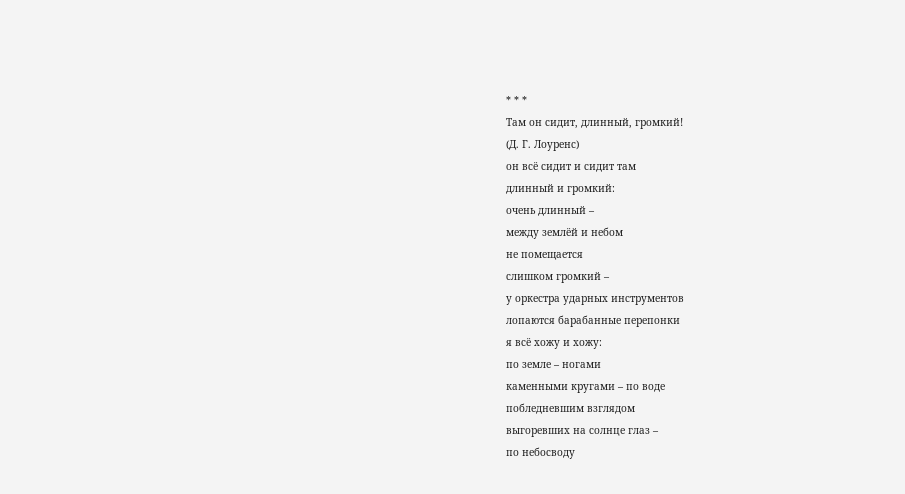* * *
Там он сидит, длинный, громкий!
(Д. Г. Лоуренс)
он всё сидит и сидит там
длинный и громкий:
очень длинный –
между землёй и небом
не помещается
слишком громкий –
у оркестра ударных инструментов
лопаются барабанные перепонки
я всё хожу и хожу:
по земле – ногами
каменными кругами – по воде
побледневшим взглядом
выгоревших на солнце глаз –
по небосводу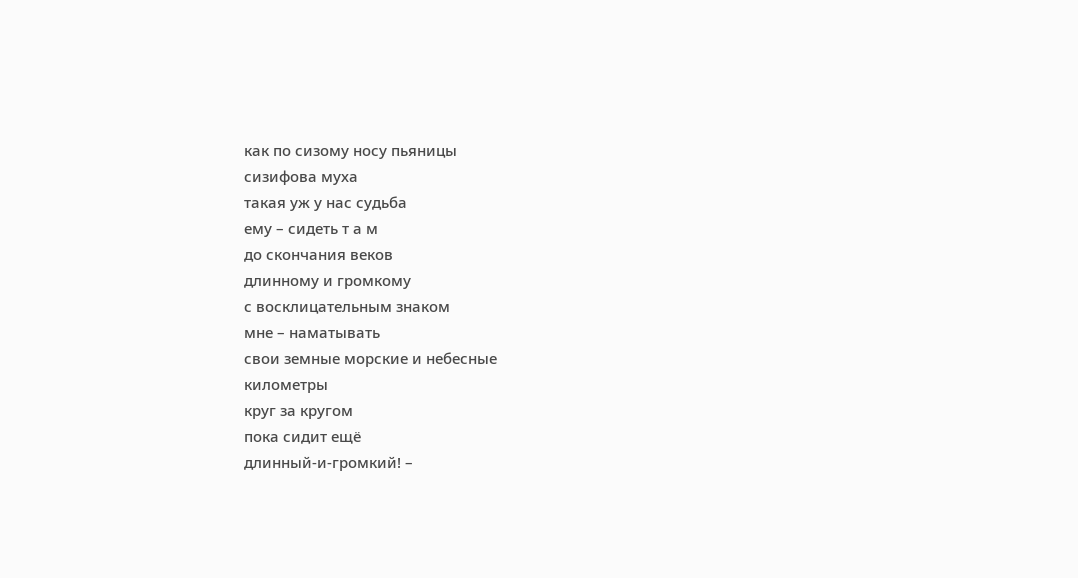как по сизому носу пьяницы
сизифова муха
такая уж у нас судьба
ему – сидеть т а м
до скончания веков
длинному и громкому
с восклицательным знаком
мне – наматывать
свои земные морские и небесные
километры
круг за кругом
пока сидит ещё
длинный-и-громкий! –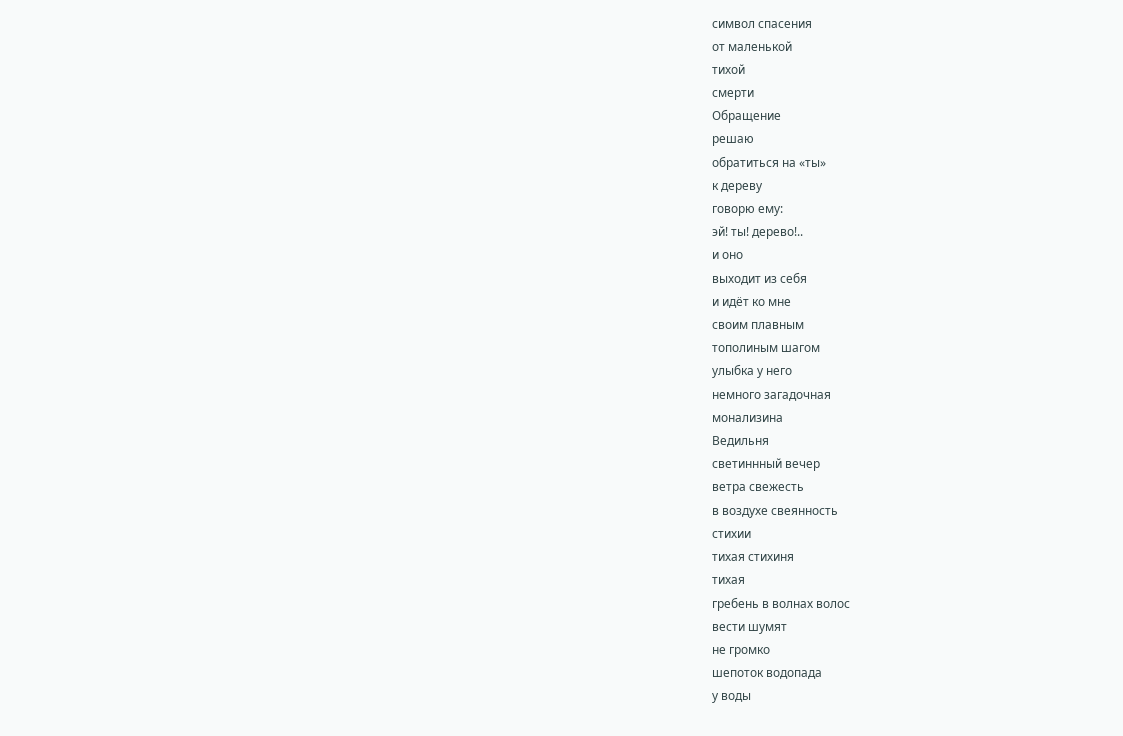символ спасения
от маленькой
тихой
смерти
Обращение
решаю
обратиться на «ты»
к дереву
говорю ему:
эй! ты! дерево!..
и оно
выходит из себя
и идёт ко мне
своим плавным
тополиным шагом
улыбка у него
немного загадочная
монализина
Ведильня
светиннный вечер
ветра свежесть
в воздухе свеянность
стихии
тихая стихиня
тихая
гребень в волнах волос
вести шумят
не громко
шепоток водопада
у воды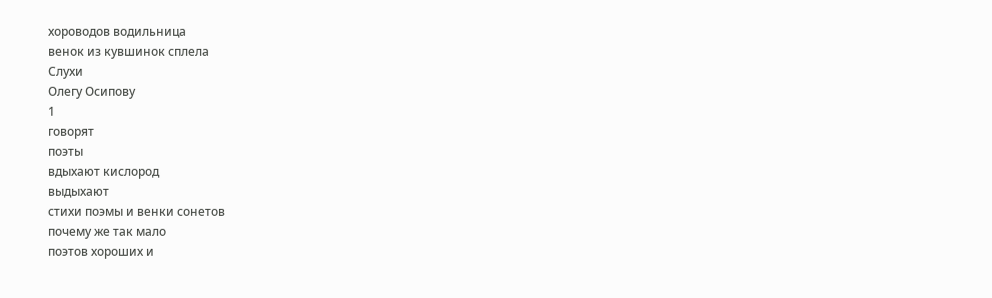хороводов водильница
венок из кувшинок сплела
Слухи
Олегу Осипову
1
говорят
поэты
вдыхают кислород
выдыхают
стихи поэмы и венки сонетов
почему же так мало
поэтов хороших и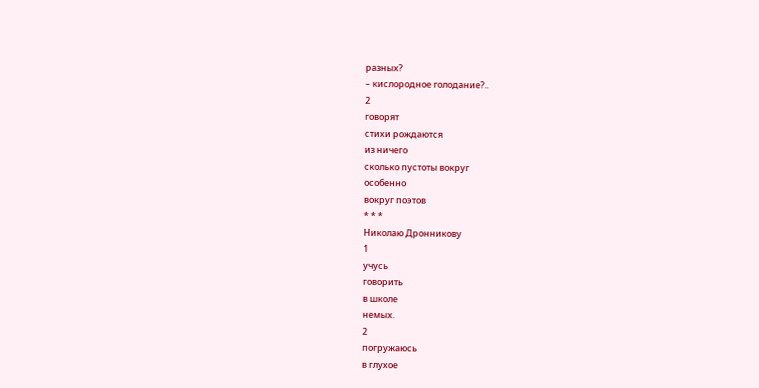разных?
– кислородное голодание?..
2
говорят
стихи рождаются
из ничего
сколько пустоты вокруг
особенно
вокруг поэтов
* * *
Николаю Дронникову
1
учусь
говорить
в школе
немых.
2
погружаюсь
в глухое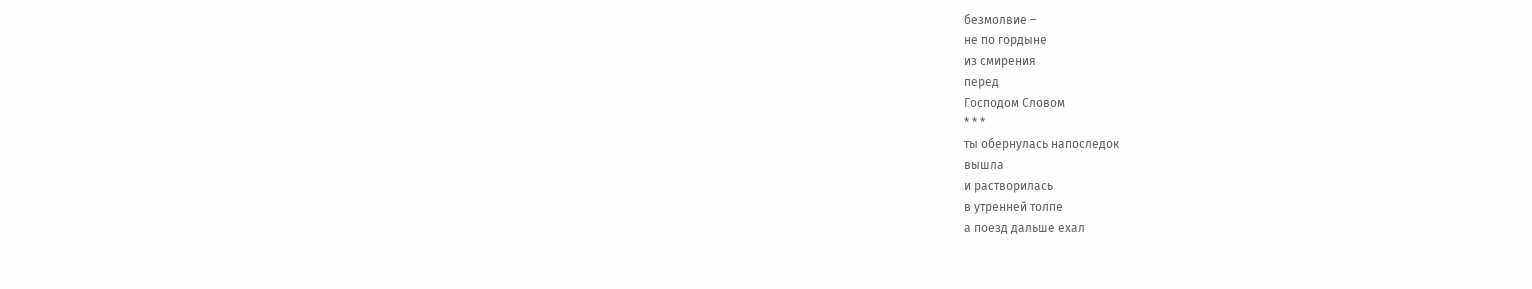безмолвие –
не по гордыне
из смирения
перед
Господом Словом
* * *
ты обернулась напоследок
вышла
и растворилась
в утренней толпе
а поезд дальше ехал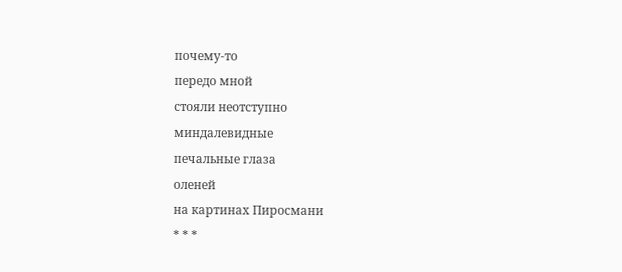почему-то
передо мной
стояли неотступно
миндалевидные
печальные глаза
оленей
на картинах Пиросмани
* * *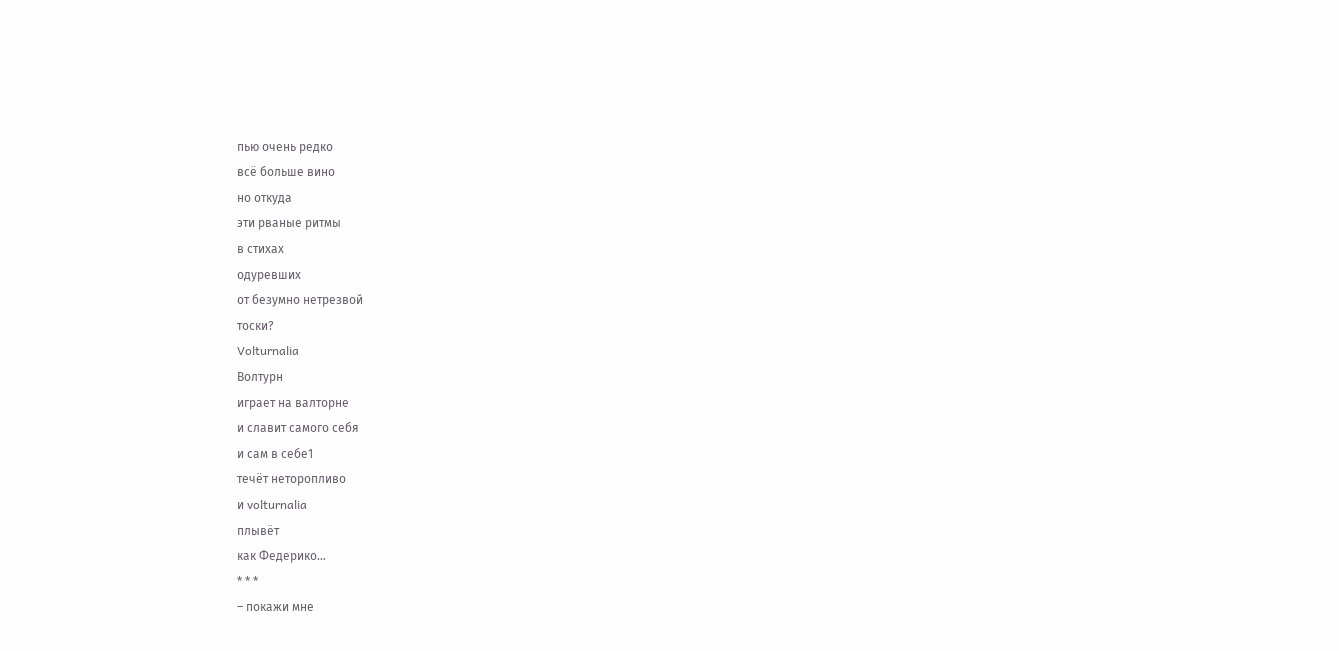пью очень редко
всё больше вино
но откуда
эти рваные ритмы
в стихах
одуревших
от безумно нетрезвой
тоски?
Volturnalia
Волтурн
играет на валторне
и славит самого себя
и сам в себе1
течёт неторопливо
и volturnalia
плывёт
как Федерико…
* * *
– покажи мне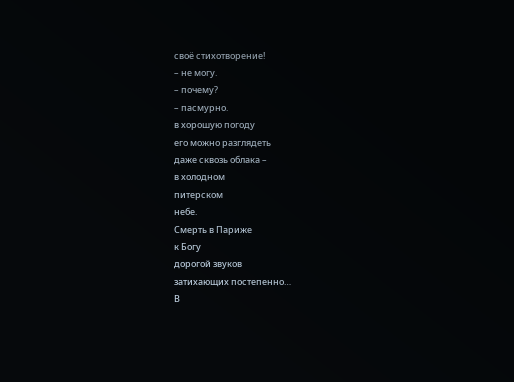своё стихотворение!
– не могу.
– почему?
– пасмурно.
в хорошую погоду
его можно разглядеть
даже сквозь облака –
в холодном
питерском
небе.
Смерть в Париже
к Богу
дорогой звуков
затихающих постепенно…
В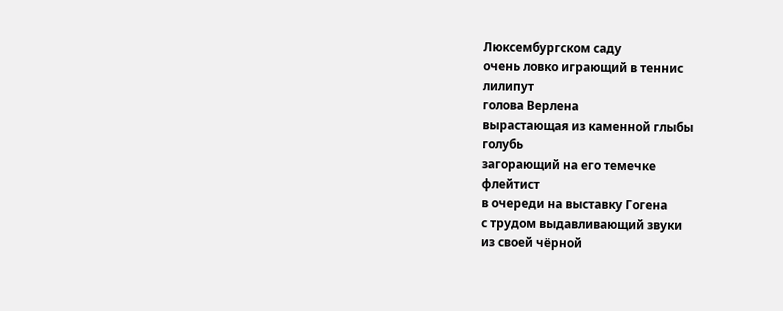Люксембургском саду
очень ловко играющий в теннис
лилипут
голова Верлена
вырастающая из каменной глыбы
голубь
загорающий на его темечке
флейтист
в очереди на выставку Гогена
с трудом выдавливающий звуки
из своей чёрной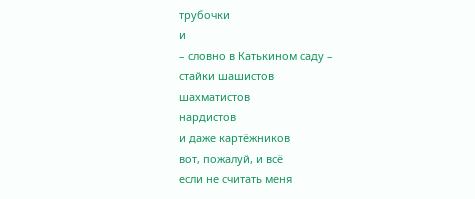трубочки
и
– словно в Катькином саду –
стайки шашистов
шахматистов
нардистов
и даже картёжников
вот, пожалуй, и всё
если не считать меня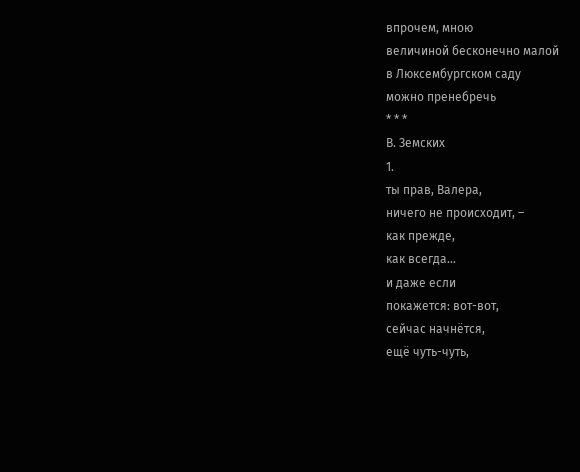впрочем, мною
величиной бесконечно малой
в Люксембургском саду
можно пренебречь
* * *
В. Земских
1.
ты прав, Валера,
ничего не происходит, –
как прежде,
как всегда…
и даже если
покажется: вот-вот,
сейчас начнётся,
ещё чуть-чуть,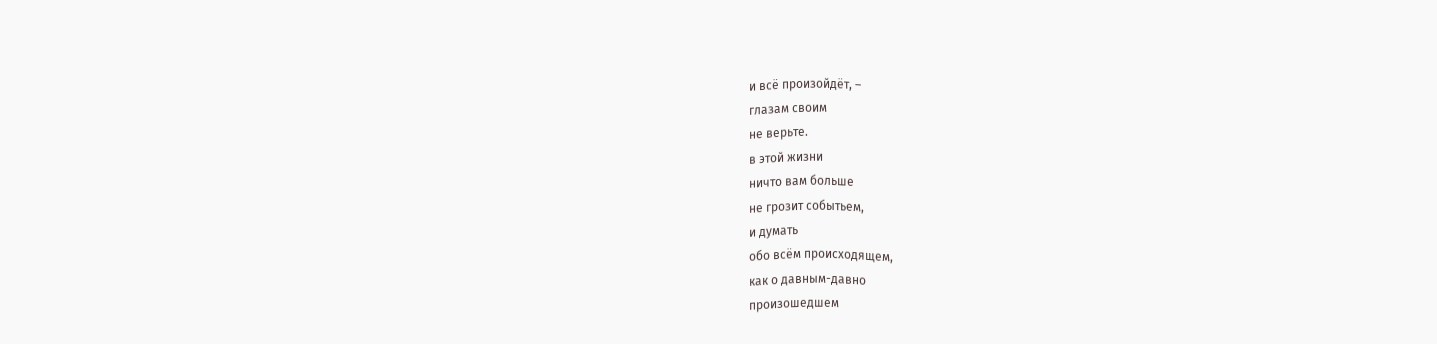и всё произойдёт, –
глазам своим
не верьте.
в этой жизни
ничто вам больше
не грозит событьем,
и думать
обо всём происходящем,
как о давным-давно
произошедшем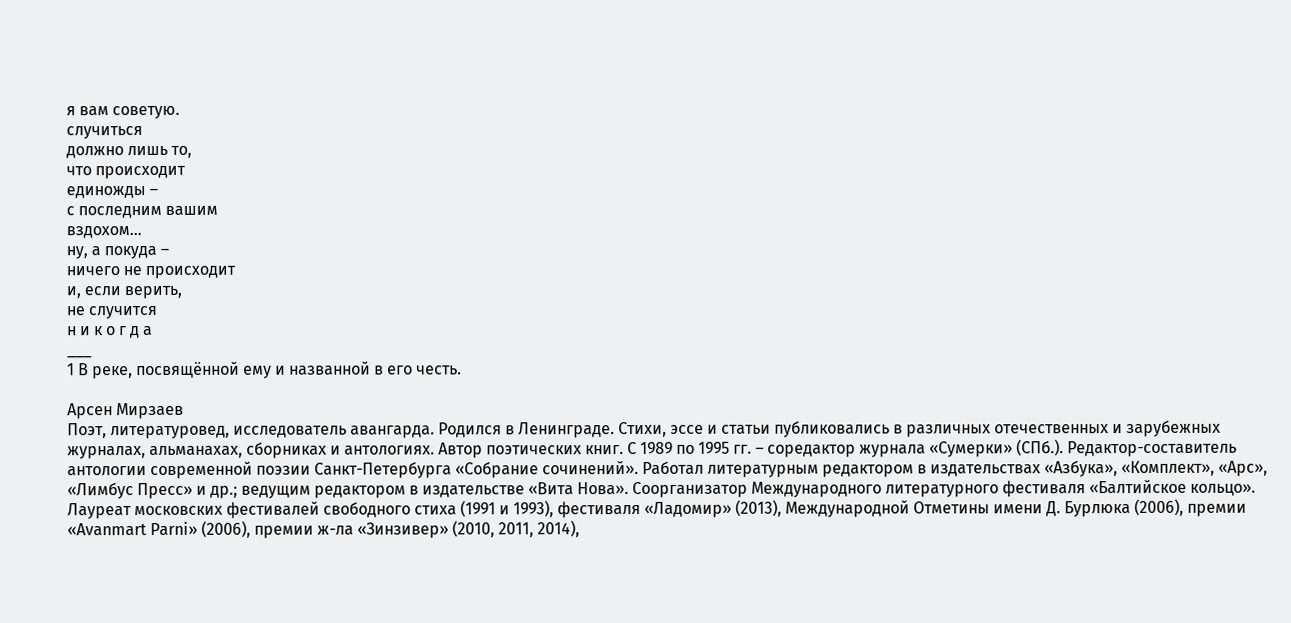я вам советую.
случиться
должно лишь то,
что происходит
единожды –
с последним вашим
вздохом…
ну, а покуда –
ничего не происходит
и, если верить,
не случится
н и к о г д а
___
1 В реке, посвящённой ему и названной в его честь.

Арсен Мирзаев
Поэт, литературовед, исследователь авангарда. Родился в Ленинграде. Стихи, эссе и статьи публиковались в различных отечественных и зарубежных журналах, альманахах, сборниках и антологиях. Автор поэтических книг. С 1989 по 1995 гг. – соредактор журнала «Сумерки» (СПб.). Редактор-составитель антологии современной поэзии Санкт-Петербурга «Собрание сочинений». Работал литературным редактором в издательствах «Азбука», «Комплект», «Арс», «Лимбус Пресс» и др.; ведущим редактором в издательстве «Вита Нова». Соорганизатор Международного литературного фестиваля «Балтийское кольцо». Лауреат московских фестивалей свободного стиха (1991 и 1993), фестиваля «Ладомир» (2013), Международной Отметины имени Д. Бурлюка (2006), премии «Avanmart Parni» (2006), премии ж-ла «Зинзивер» (2010, 2011, 2014),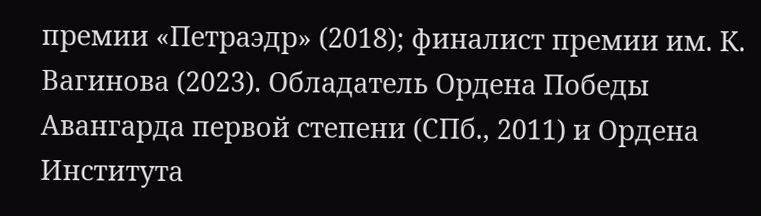премии «Петраэдр» (2018); финалист премии им. К. Вагинова (2023). Обладатель Ордена Победы Авангарда первой степени (СПб., 2011) и Ордена Института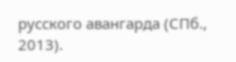русского авангарда (СПб., 2013).